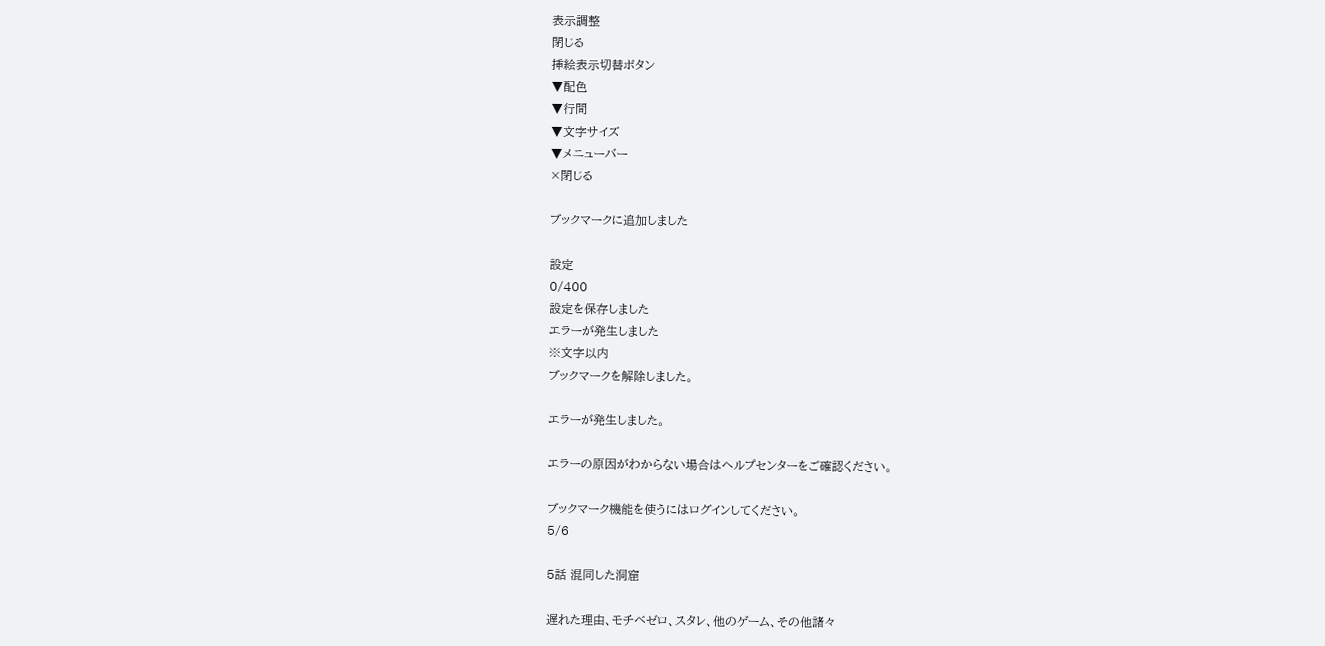表示調整
閉じる
挿絵表示切替ボタン
▼配色
▼行間
▼文字サイズ
▼メニューバー
×閉じる

ブックマークに追加しました

設定
0/400
設定を保存しました
エラーが発生しました
※文字以内
ブックマークを解除しました。

エラーが発生しました。

エラーの原因がわからない場合はヘルプセンターをご確認ください。

ブックマーク機能を使うにはログインしてください。
5/6

5話 混同した洞窟

遅れた理由、モチベゼロ、スタレ、他のゲーム、その他諸々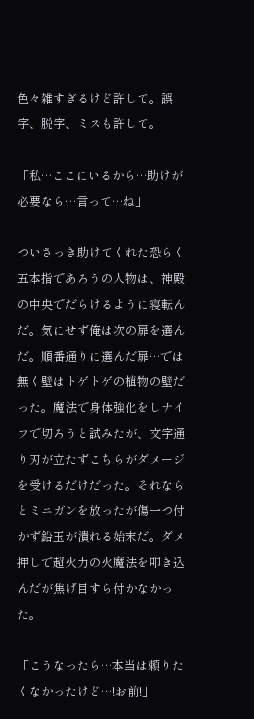色々雑すぎるけど許して。誤字、脱字、ミスも許して。

「私…ここにいるから…助けが必要なら…言って…ね」

ついさっき助けてくれた恐らく五本指であろうの人物は、神殿の中央でだらけるように寝転んだ。気にせず俺は次の扉を選んだ。順番通りに選んだ扉…では無く壁はトゲトゲの植物の壁だった。魔法で身体強化をしナイフで切ろうと試みたが、文字通り刃が立たずこちらがダメージを受けるだけだった。それならとミニガンを放ったが傷一つ付かず鉛玉が潰れる始末だ。ダメ押しで超火力の火魔法を叩き込んだが焦げ目すら付かなかった。

「こうなったら…本当は頼りたくなかったけど…!お前!」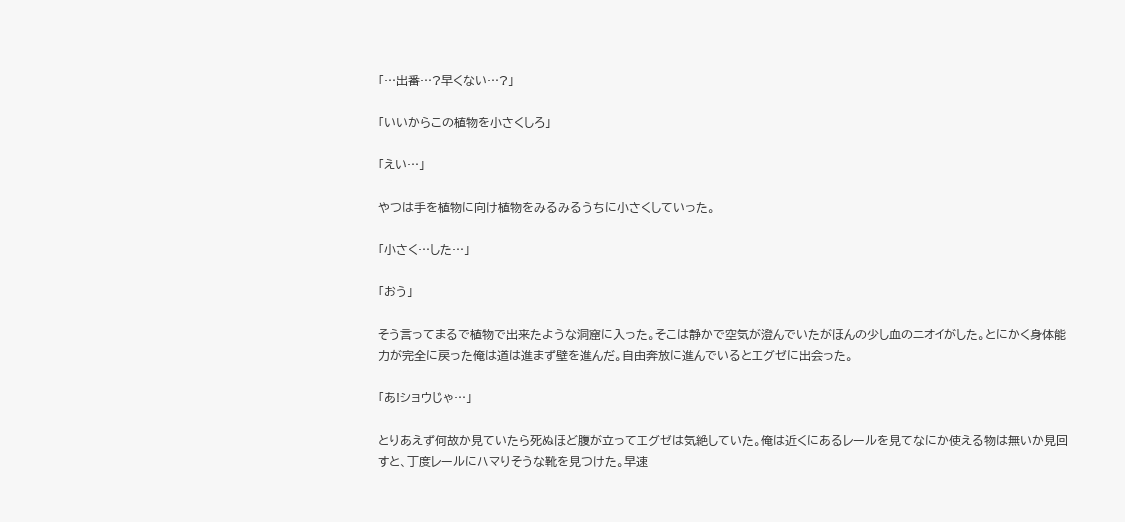「…出番…?早くない…?」

「いいからこの植物を小さくしろ」

「えい…」

やつは手を植物に向け植物をみるみるうちに小さくしていった。

「小さく…した…」

「おう」

そう言ってまるで植物で出来たような洞窟に入った。そこは静かで空気が澄んでいたがほんの少し血のニオイがした。とにかく身体能力が完全に戻った俺は道は進まず壁を進んだ。自由奔放に進んでいるとエグゼに出会った。

「あ!ショウじゃ…」

とりあえず何故か見ていたら死ぬほど腹が立ってエグゼは気絶していた。俺は近くにあるレールを見てなにか使える物は無いか見回すと、丁度レールにハマりそうな靴を見つけた。早速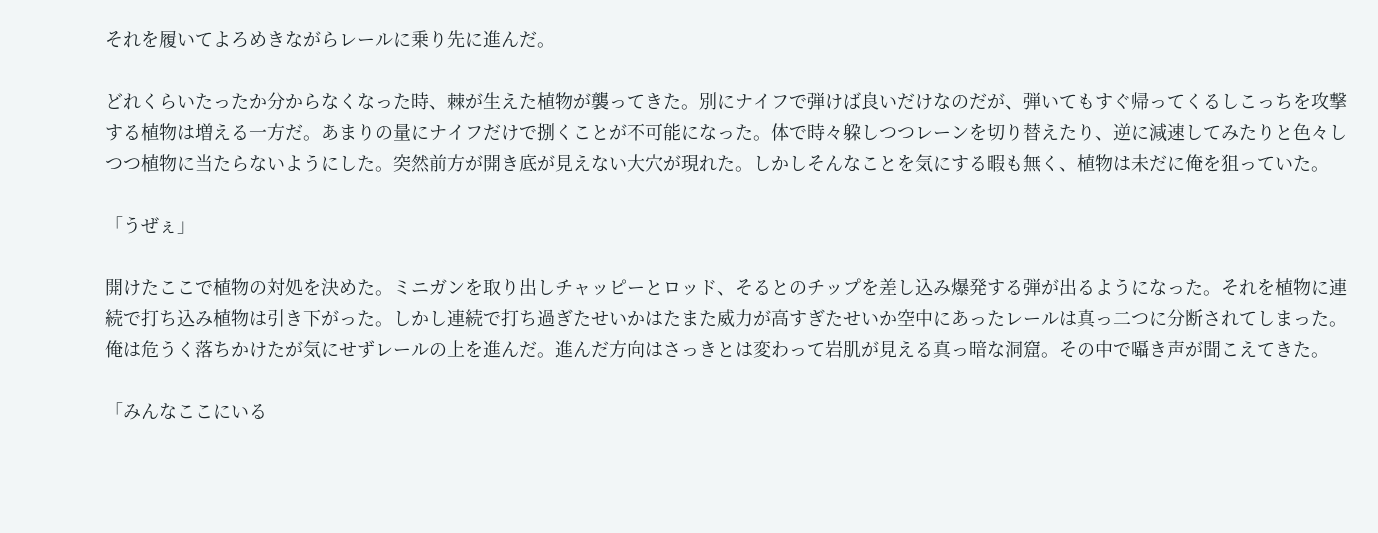それを履いてよろめきながらレールに乗り先に進んだ。

どれくらいたったか分からなくなった時、棘が生えた植物が襲ってきた。別にナイフで弾けば良いだけなのだが、弾いてもすぐ帰ってくるしこっちを攻撃する植物は増える一方だ。あまりの量にナイフだけで捌くことが不可能になった。体で時々躱しつつレーンを切り替えたり、逆に減速してみたりと色々しつつ植物に当たらないようにした。突然前方が開き底が見えない大穴が現れた。しかしそんなことを気にする暇も無く、植物は未だに俺を狙っていた。

「うぜぇ」

開けたここで植物の対処を決めた。ミニガンを取り出しチャッピーとロッド、そるとのチップを差し込み爆発する弾が出るようになった。それを植物に連続で打ち込み植物は引き下がった。しかし連続で打ち過ぎたせいかはたまた威力が高すぎたせいか空中にあったレールは真っ二つに分断されてしまった。俺は危うく落ちかけたが気にせずレールの上を進んだ。進んだ方向はさっきとは変わって岩肌が見える真っ暗な洞窟。その中で囁き声が聞こえてきた。

「みんなここにいる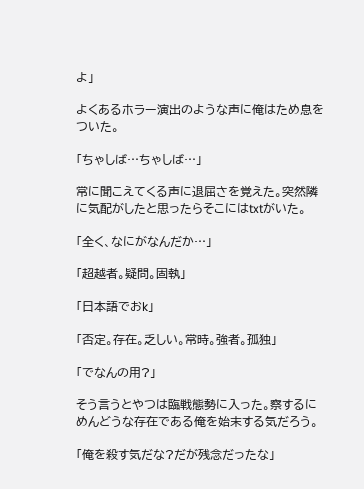よ」

よくあるホラー演出のような声に俺はため息をついた。

「ちゃしば…ちゃしば…」

常に聞こえてくる声に退屈さを覚えた。突然隣に気配がしたと思ったらそこにはtxtがいた。

「全く、なにがなんだか…」

「超越者。疑問。固執」

「日本語でおk」

「否定。存在。乏しい。常時。強者。孤独」

「でなんの用?」

そう言うとやつは臨戦態勢に入った。察するにめんどうな存在である俺を始末する気だろう。

「俺を殺す気だな?だが残念だったな」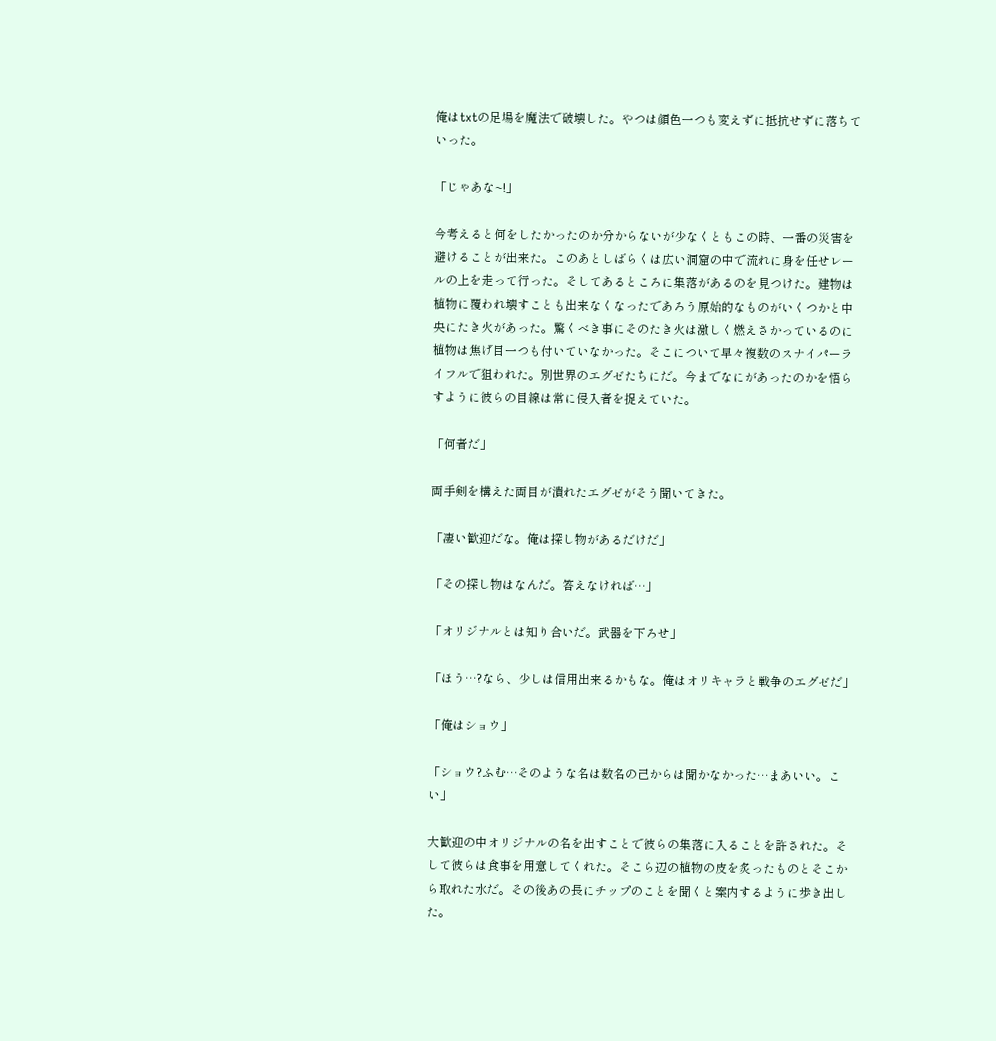俺はtxtの足場を魔法で破壊した。やつは顔色一つも変えずに抵抗せずに落ちていった。

「じゃあな~!」

今考えると何をしたかったのか分からないが少なくともこの時、一番の災害を避けることが出来た。このあとしばらくは広い洞窟の中で流れに身を任せレールの上を走って行った。そしてあるところに集落があるのを見つけた。建物は植物に覆われ壊すことも出来なくなったであろう原始的なものがいくつかと中央にたき火があった。驚くべき事にそのたき火は激しく燃えさかっているのに植物は焦げ目一つも付いていなかった。そこについて早々複数のスナイパーライフルで狙われた。別世界のエグゼたちにだ。今までなにがあったのかを悟らすように彼らの目線は常に侵入者を捉えていた。

「何者だ」

両手剣を構えた両目が潰れたエグゼがそう聞いてきた。

「凄い歓迎だな。俺は探し物があるだけだ」

「その探し物はなんだ。答えなければ…」

「オリジナルとは知り合いだ。武器を下ろせ」

「ほう…?なら、少しは信用出来るかもな。俺はオリキャラと戦争のエグゼだ」

「俺はショウ」

「ショウ?ふむ…そのような名は数名の己からは聞かなかった…まあいい。こい」

大歓迎の中オリジナルの名を出すことで彼らの集落に入ることを許された。そして彼らは食事を用意してくれた。そこら辺の植物の皮を炙ったものとそこから取れた水だ。その後あの長にチップのことを聞くと案内するように歩き出した。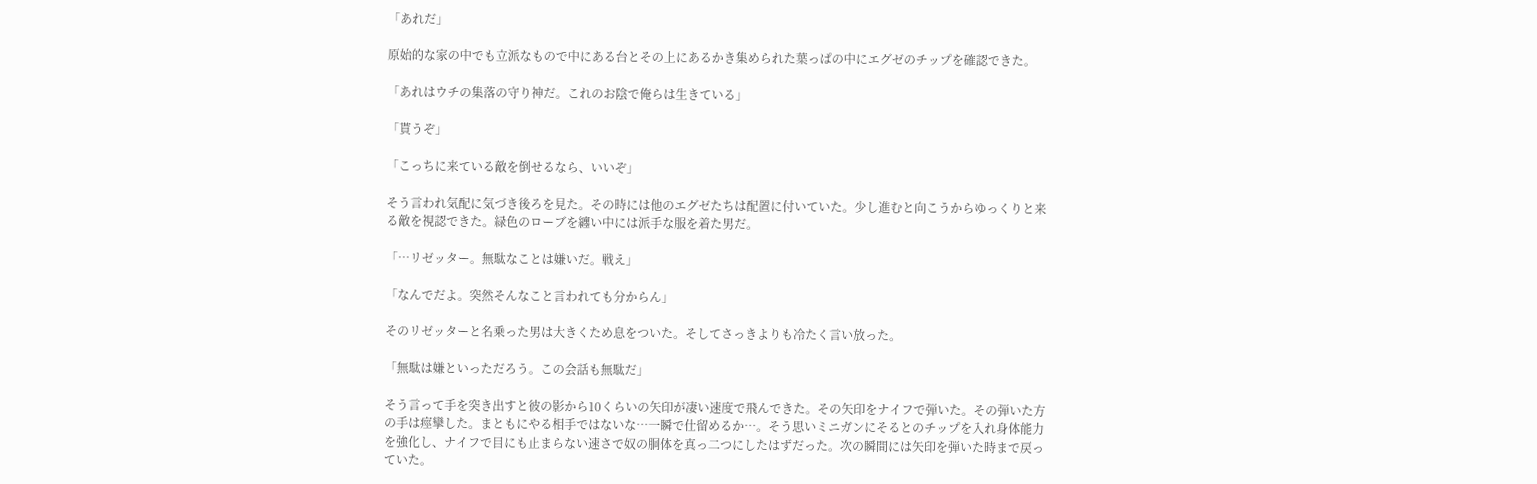「あれだ」

原始的な家の中でも立派なもので中にある台とその上にあるかき集められた葉っぱの中にエグゼのチップを確認できた。

「あれはウチの集落の守り神だ。これのお陰で俺らは生きている」

「貰うぞ」

「こっちに来ている敵を倒せるなら、いいぞ」

そう言われ気配に気づき後ろを見た。その時には他のエグゼたちは配置に付いていた。少し進むと向こうからゆっくりと来る敵を視認できた。緑色のローブを纏い中には派手な服を着た男だ。

「…リゼッター。無駄なことは嫌いだ。戦え」

「なんでだよ。突然そんなこと言われても分からん」

そのリゼッターと名乗った男は大きくため息をついた。そしてさっきよりも冷たく言い放った。

「無駄は嫌といっただろう。この会話も無駄だ」

そう言って手を突き出すと彼の影から10くらいの矢印が凄い速度で飛んできた。その矢印をナイフで弾いた。その弾いた方の手は痙攣した。まともにやる相手ではないな…一瞬で仕留めるか…。そう思いミニガンにそるとのチップを入れ身体能力を強化し、ナイフで目にも止まらない速さで奴の胴体を真っ二つにしたはずだった。次の瞬間には矢印を弾いた時まで戻っていた。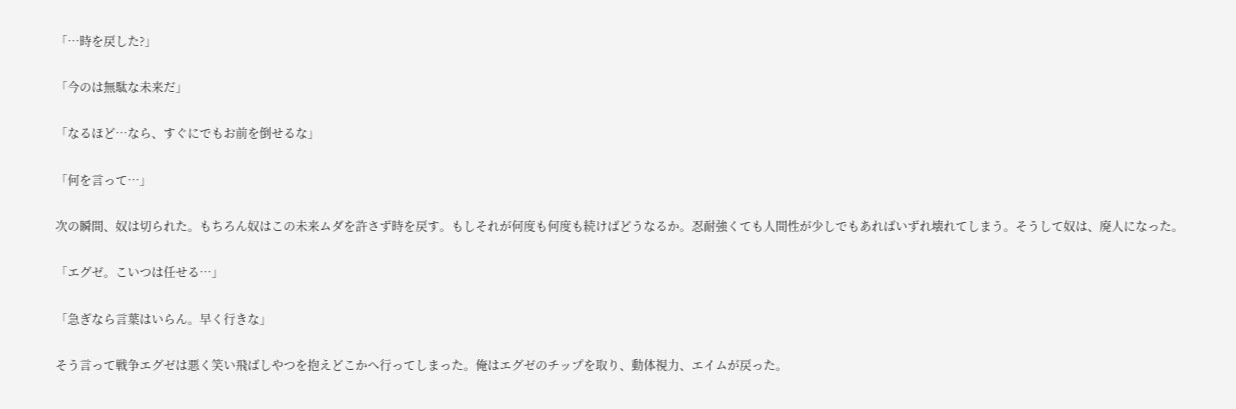「…時を戻した?」

「今のは無駄な未来だ」

「なるほど…なら、すぐにでもお前を倒せるな」

「何を言って…」

次の瞬間、奴は切られた。もちろん奴はこの未来ムダを許さず時を戻す。もしそれが何度も何度も続けばどうなるか。忍耐強くても人間性が少しでもあればいずれ壊れてしまう。そうして奴は、廃人になった。

「エグゼ。こいつは任せる…」

「急ぎなら言葉はいらん。早く行きな」

そう言って戦争エグゼは悪く笑い飛ばしやつを抱えどこかへ行ってしまった。俺はエグゼのチップを取り、動体視力、エイムが戻った。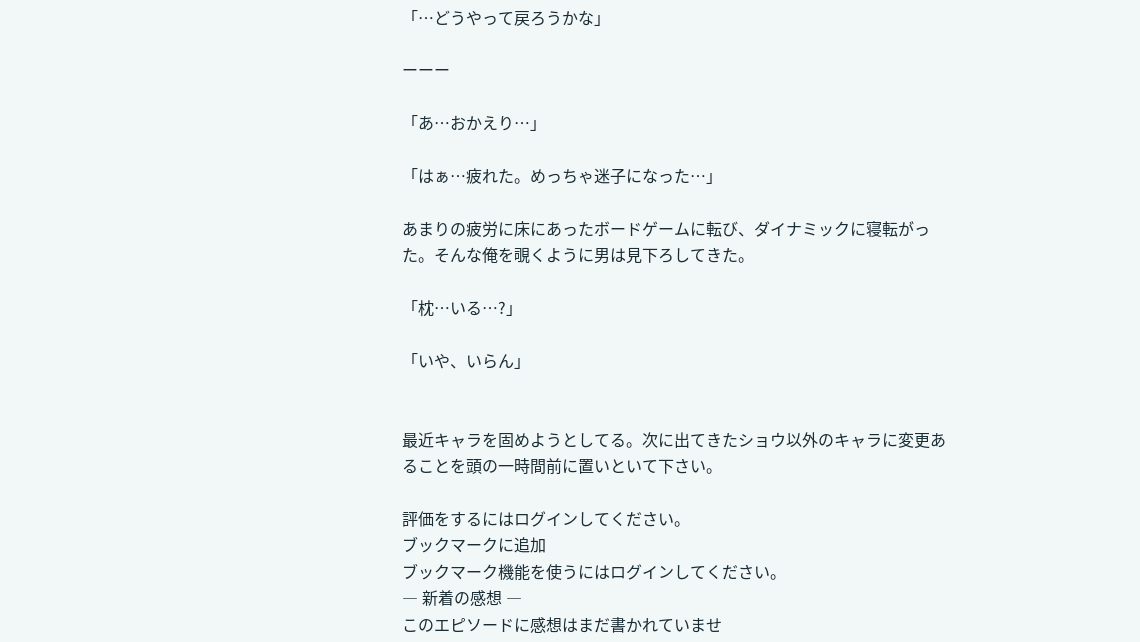「…どうやって戻ろうかな」

ーーー

「あ…おかえり…」

「はぁ…疲れた。めっちゃ迷子になった…」

あまりの疲労に床にあったボードゲームに転び、ダイナミックに寝転がった。そんな俺を覗くように男は見下ろしてきた。

「枕…いる…?」

「いや、いらん」


最近キャラを固めようとしてる。次に出てきたショウ以外のキャラに変更あることを頭の一時間前に置いといて下さい。

評価をするにはログインしてください。
ブックマークに追加
ブックマーク機能を使うにはログインしてください。
― 新着の感想 ―
このエピソードに感想はまだ書かれていませ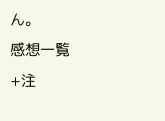ん。
感想一覧
+注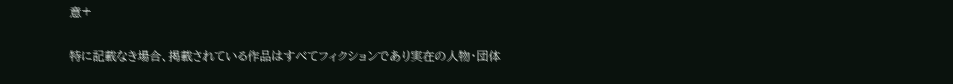意+

特に記載なき場合、掲載されている作品はすべてフィクションであり実在の人物・団体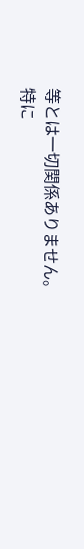等とは一切関係ありません。
特に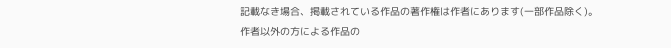記載なき場合、掲載されている作品の著作権は作者にあります(一部作品除く)。
作者以外の方による作品の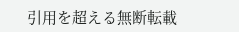引用を超える無断転載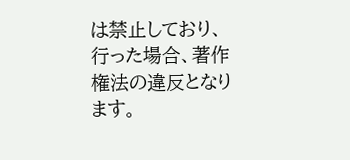は禁止しており、行った場合、著作権法の違反となります。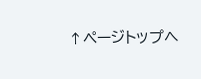↑ページトップへ